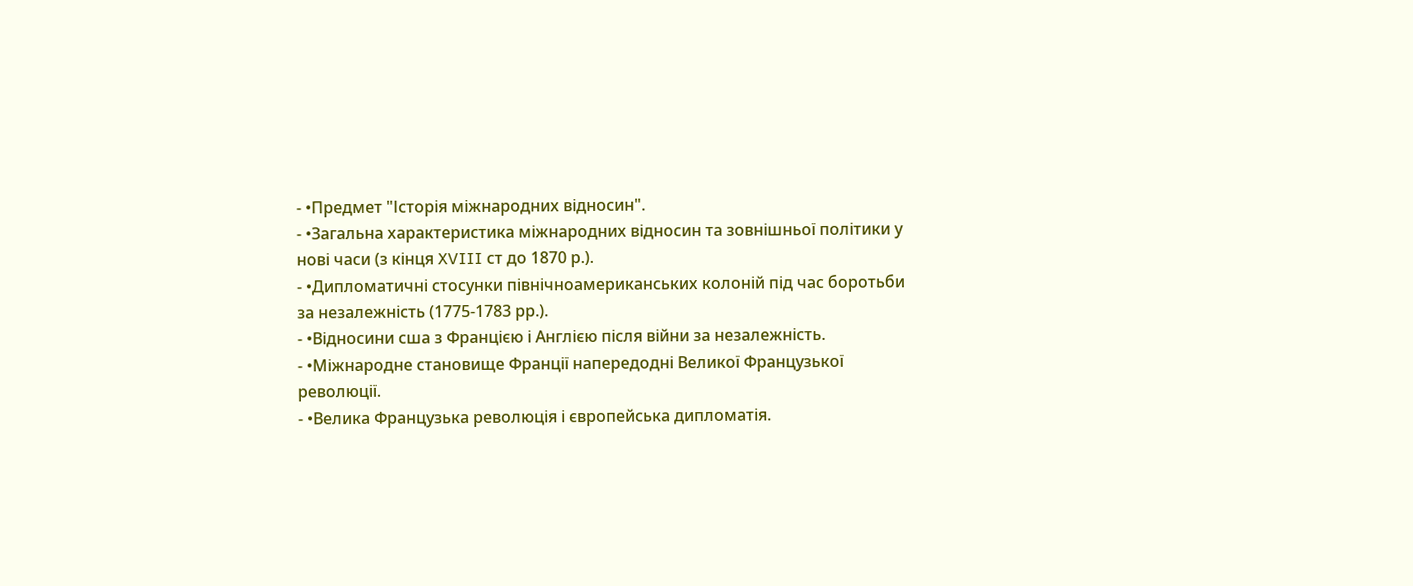- •Предмет "Історія міжнародних відносин".
- •Загальна характеристика міжнародних відносин та зовнішньої політики у нові часи (з кінця XVIII ст до 1870 р.).
- •Дипломатичні стосунки північноамериканських колоній під час боротьби за незалежність (1775-1783 рр.).
- •Відносини сша з Францією і Англією після війни за незалежність.
- •Міжнародне становище Франції напередодні Великої Французької революції.
- •Велика Французька революція і європейська дипломатія.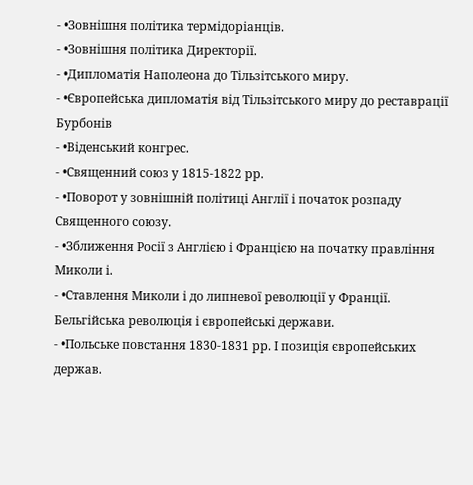- •Зовнішня політика термідоріанців.
- •Зовнішня політика Директорії.
- •Дипломатія Наполеона до Тільзітського миру.
- •Європейська дипломатія від Тільзітського миру до реставрації Бурбонів
- •Віденський конгрес.
- •Священний союз у 1815-1822 рр.
- •Поворот у зовнішній політиці Англії і початок розпаду Священного союзу.
- •Зближення Росії з Англією і Францією на початку правління Миколи і.
- •Ставлення Миколи і до липневої революції у Франції. Бельгійська революція і європейські держави.
- •Польське повстання 1830-1831 рр. І позиція європейських держав.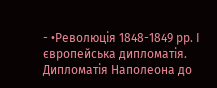- •Революція 1848-1849 рр. І європейська дипломатія.
Дипломатія Наполеона до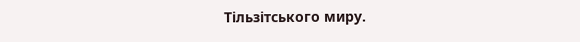Тільзітського миру.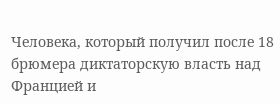Человека, который получил после 18 брюмера диктаторскую власть над Францией и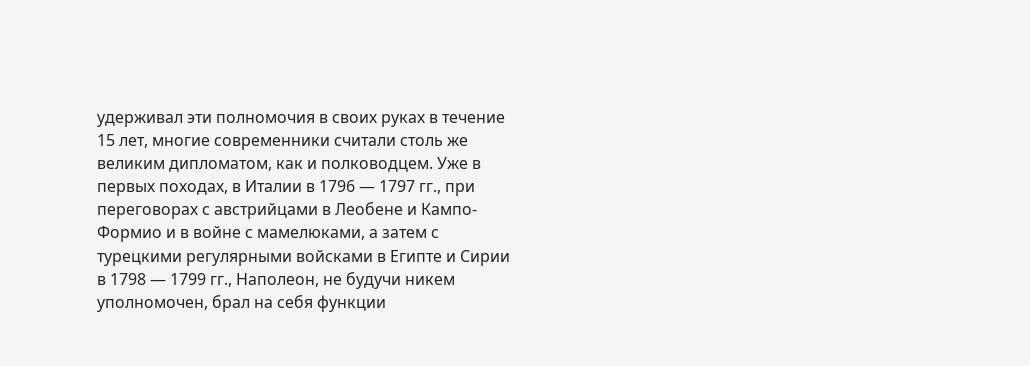удерживал эти полномочия в своих руках в течение 15 лет, многие современники считали столь же великим дипломатом, как и полководцем. Уже в первых походах, в Италии в 1796 — 1797 гг., при переговорах с австрийцами в Леобене и Кампо-Формио и в войне с мамелюками, а затем с турецкими регулярными войсками в Египте и Сирии в 1798 — 1799 гг., Наполеон, не будучи никем уполномочен, брал на себя функции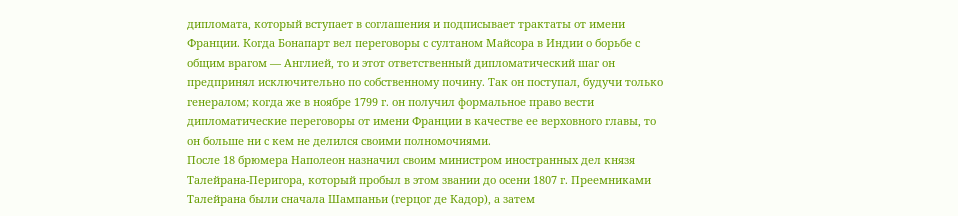дипломата, который вступает в соглашения и подписывает трактаты от имени Франции. Когда Бонапарт вел переговоры с султаном Майсора в Индии о борьбе с общим врагом — Англией, то и этот ответственный дипломатический шаг он предпринял исключительно по собственному почину. Так он поступал, будучи только генералом; когда же в ноябре 1799 г. он получил формальное право вести дипломатические переговоры от имени Франции в качестве ее верховного главы, то он больше ни с кем не делился своими полномочиями.
После 18 брюмера Наполеон назначил своим министром иностранных дел князя Талейрана-Перигора, который пробыл в этом звании до осени 1807 г. Преемниками Талейрана были сначала Шампаньи (герцог де Кадор), а затем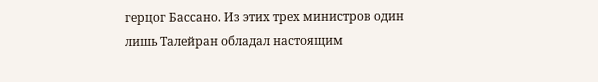герцог Бассано. Из этих трех министров один лишь Талейран обладал настоящим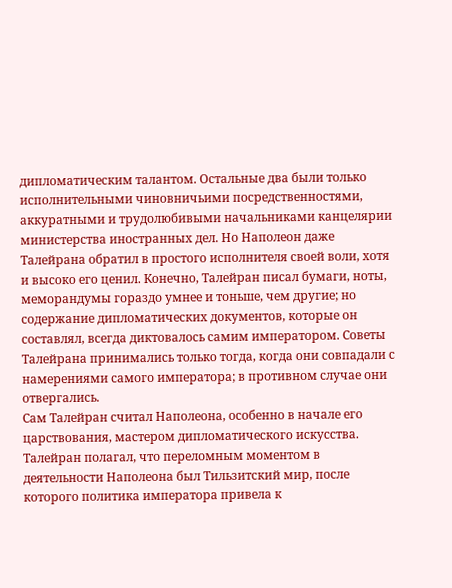дипломатическим талантом. Остальные два были только исполнительными чиновничьими посредственностями, аккуратными и трудолюбивыми начальниками канцелярии министерства иностранных дел. Но Наполеон даже Талейрана обратил в простого исполнителя своей воли, хотя и высоко его ценил. Конечно, Талейран писал бумаги, ноты, меморандумы гораздо умнее и тоньше, чем другие; но содержание дипломатических документов, которые он составлял, всегда диктовалось самим императором. Советы Талейрана принимались только тогда, когда они совпадали с намерениями самого императора; в противном случае они отвергались.
Сам Талейран считал Наполеона, особенно в начале его царствования, мастером дипломатического искусства. Талейран полагал, что переломным моментом в деятельности Наполеона был Тильзитский мир, после которого политика императора привела к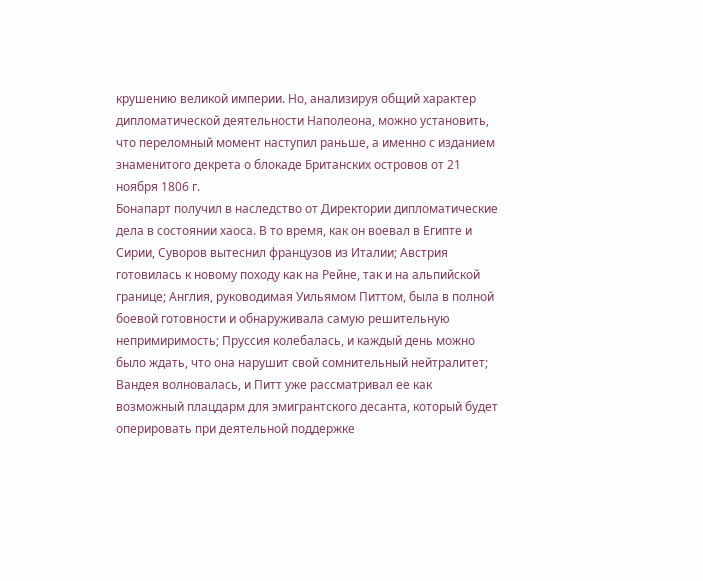крушению великой империи. Но, анализируя общий характер дипломатической деятельности Наполеона, можно установить, что переломный момент наступил раньше, а именно с изданием знаменитого декрета о блокаде Британских островов от 21 ноября 1806 г.
Бонапарт получил в наследство от Директории дипломатические дела в состоянии хаоса. В то время, как он воевал в Египте и Сирии, Суворов вытеснил французов из Италии; Австрия готовилась к новому походу как на Рейне, так и на альпийской границе; Англия, руководимая Уильямом Питтом, была в полной боевой готовности и обнаруживала самую решительную непримиримость; Пруссия колебалась, и каждый день можно было ждать, что она нарушит свой сомнительный нейтралитет; Вандея волновалась, и Питт уже рассматривал ее как возможный плацдарм для эмигрантского десанта, который будет оперировать при деятельной поддержке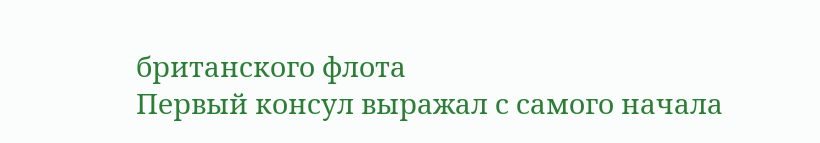британского флота
Первый консул выражал с самого начала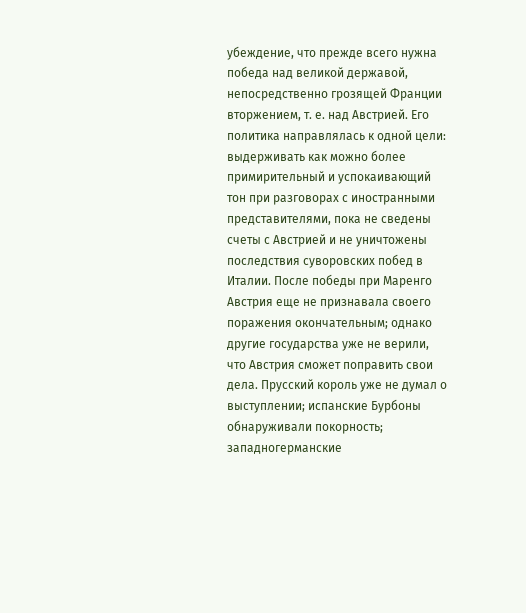убеждение, что прежде всего нужна победа над великой державой, непосредственно грозящей Франции вторжением, т. е. над Австрией. Его политика направлялась к одной цели: выдерживать как можно более примирительный и успокаивающий тон при разговорах с иностранными представителями, пока не сведены счеты с Австрией и не уничтожены последствия суворовских побед в Италии. После победы при Маренго Австрия еще не признавала своего поражения окончательным; однако другие государства уже не верили, что Австрия сможет поправить свои дела. Прусский король уже не думал о выступлении; испанские Бурбоны обнаруживали покорность; западногерманские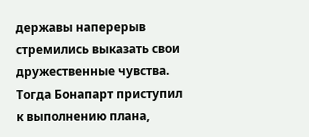державы наперерыв стремились выказать свои дружественные чувства.
Тогда Бонапарт приступил к выполнению плана,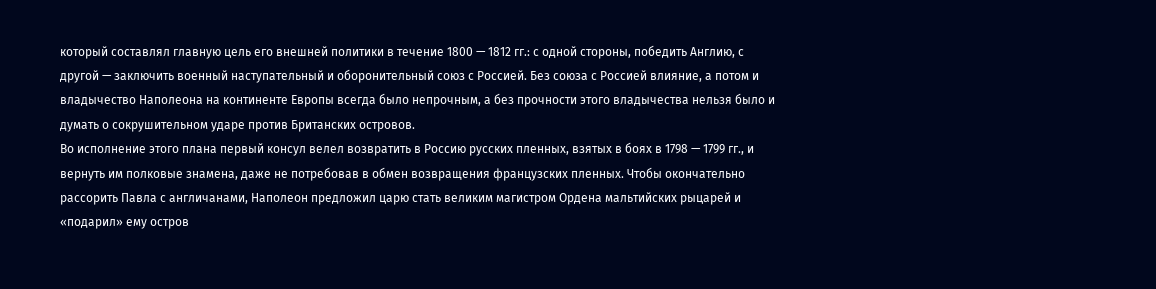который составлял главную цель его внешней политики в течение 1800 — 1812 гг.: с одной стороны, победить Англию, с другой — заключить военный наступательный и оборонительный союз с Россией. Без союза с Россией влияние, а потом и владычество Наполеона на континенте Европы всегда было непрочным, а без прочности этого владычества нельзя было и думать о сокрушительном ударе против Британских островов.
Во исполнение этого плана первый консул велел возвратить в Россию русских пленных, взятых в боях в 1798 — 1799 гг., и вернуть им полковые знамена, даже не потребовав в обмен возвращения французских пленных. Чтобы окончательно рассорить Павла с англичанами, Наполеон предложил царю стать великим магистром Ордена мальтийских рыцарей и «подарил» ему остров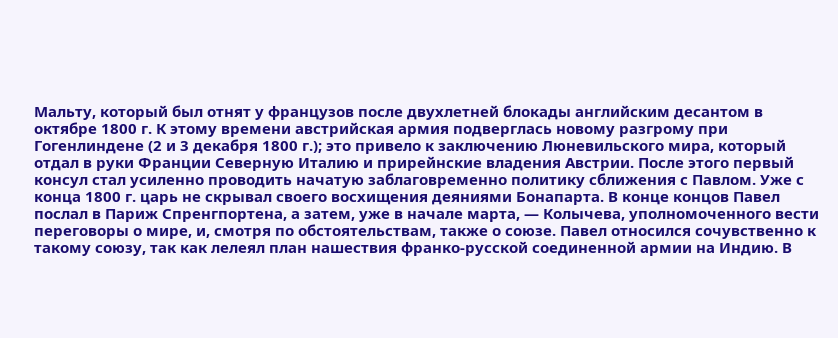Мальту, который был отнят у французов после двухлетней блокады английским десантом в октябре 1800 г. К этому времени австрийская армия подверглась новому разгрому при Гогенлиндене (2 и 3 декабря 1800 г.); это привело к заключению Люневильского мира, который отдал в руки Франции Северную Италию и прирейнские владения Австрии. После этого первый консул стал усиленно проводить начатую заблаговременно политику сближения с Павлом. Уже с конца 1800 г. царь не скрывал своего восхищения деяниями Бонапарта. В конце концов Павел послал в Париж Спренгпортена, а затем, уже в начале марта, — Колычева, уполномоченного вести переговоры о мире, и, смотря по обстоятельствам, также о союзе. Павел относился сочувственно к такому союзу, так как лелеял план нашествия франко-русской соединенной армии на Индию. В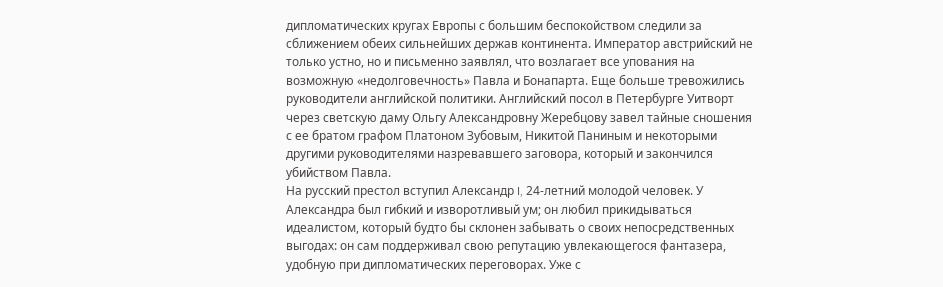дипломатических кругах Европы с большим беспокойством следили за сближением обеих сильнейших держав континента. Император австрийский не только устно, но и письменно заявлял, что возлагает все упования на возможную «недолговечность» Павла и Бонапарта. Еще больше тревожились руководители английской политики. Английский посол в Петербурге Уитворт через светскую даму Ольгу Александровну Жеребцову завел тайные сношения с ее братом графом Платоном Зубовым, Никитой Паниным и некоторыми другими руководителями назревавшего заговора, который и закончился убийством Павла.
На русский престол вступил Александр I, 24-летний молодой человек. У Александра был гибкий и изворотливый ум; он любил прикидываться идеалистом, который будто бы склонен забывать о своих непосредственных выгодах: он сам поддерживал свою репутацию увлекающегося фантазера, удобную при дипломатических переговорах. Уже с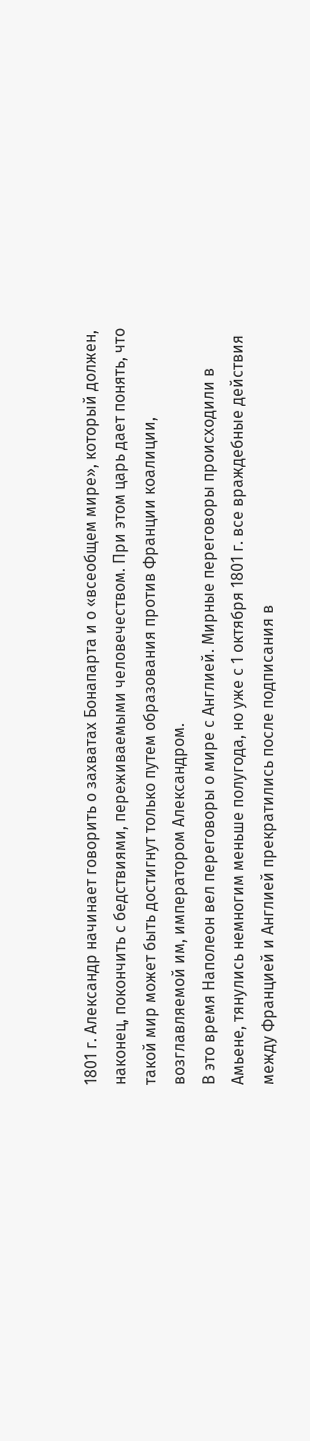1801 г. Александр начинает говорить о захватах Бонапарта и о «всеобщем мире», который должен, наконец, покончить с бедствиями, переживаемыми человечеством. При этом царь дает понять, что такой мир может быть достигнут только путем образования против Франции коалиции, возглавляемой им, императором Александром.
В это время Наполеон вел переговоры о мире с Англией. Мирные переговоры происходили в Амьене, тянулись немногим меньше полугода, но уже с 1 октября 1801 г. все враждебные действия между Францией и Англией прекратились после подписания в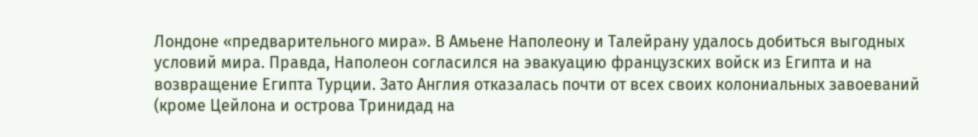Лондоне «предварительного мира». В Амьене Наполеону и Талейрану удалось добиться выгодных условий мира. Правда, Наполеон согласился на эвакуацию французских войск из Египта и на возвращение Египта Турции. Зато Англия отказалась почти от всех своих колониальных завоеваний (кроме Цейлона и острова Тринидад на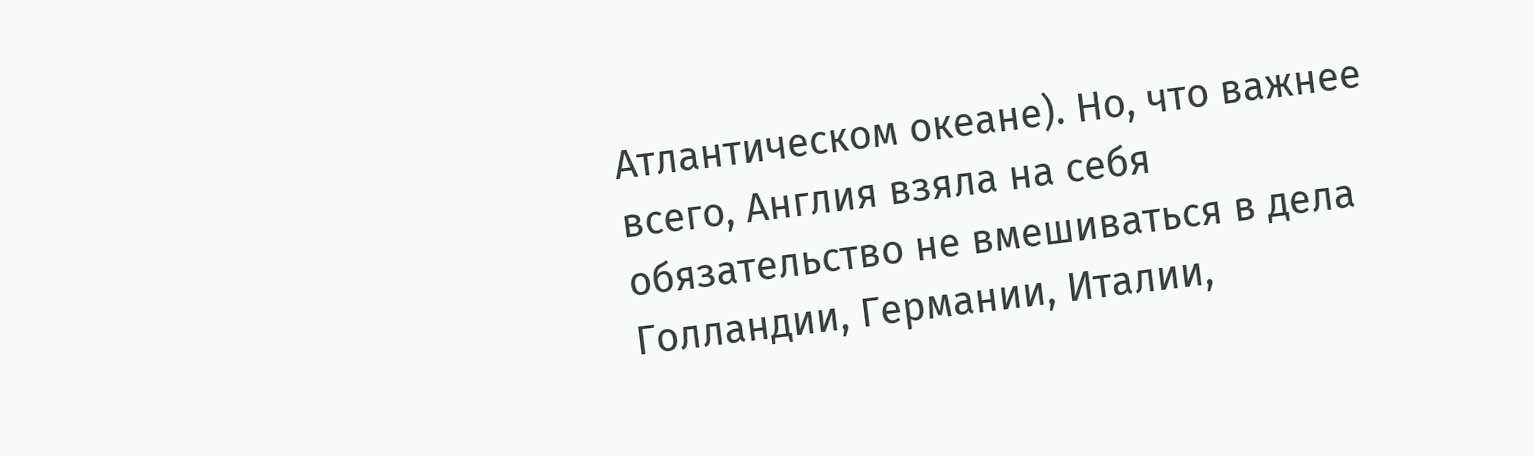Атлантическом океане). Но, что важнее всего, Англия взяла на себя обязательство не вмешиваться в дела Голландии, Германии, Италии,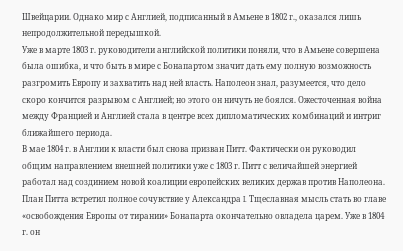Швейцарии. Однако мир с Англией, подписанный в Амьене в 1802 г., оказался лишь непродолжительной передышкой.
Уже в марте 1803 г. руководители английской политики поняли, что в Амьене совершена была ошибка, и что быть в мире с Бонапартом значит дать ему полную возможность разгромить Европу и захватить над ней власть. Наполеон знал, разумеется, что дело скоро кончится разрывом с Англией; но этого он ничуть не боялся. Ожесточенная война между Францией и Англией стала в центре всех дипломатических комбинаций и интриг ближайшего периода.
В мае 1804 г. в Англии к власти был снова призван Питт. Фактически он руководил общим направлением внешней политики уже с 1803 г. Питт с величайшей энергией работал над создинием новой коалиции европейских великих держав против Наполеона.
План Питта встретил полное сочувствие у Александра I. Тщеславная мысль стать во главе «освобождения Европы от тирании» Бонапарта окончательно овладела царем. Уже в 1804 г. он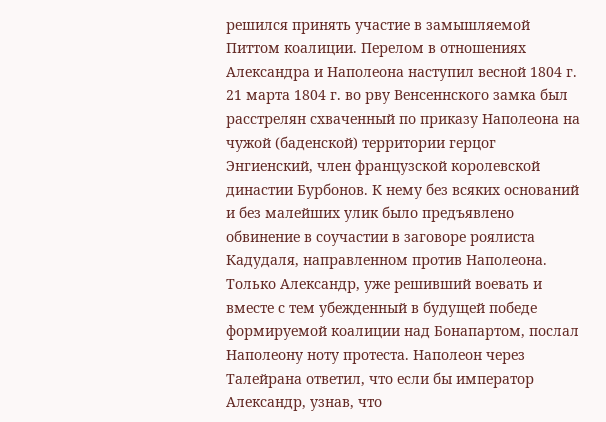решился принять участие в замышляемой Питтом коалиции. Перелом в отношениях Александра и Наполеона наступил весной 1804 г.
21 марта 1804 г. во рву Венсеннского замка был расстрелян схваченный по приказу Наполеона на чужой (баденской) территории герцог Энгиенский, член французской королевской династии Бурбонов. К нему без всяких оснований и без малейших улик было предъявлено обвинение в соучастии в заговоре роялиста Кадудаля, направленном против Наполеона. Только Александр, уже решивший воевать и вместе с тем убежденный в будущей победе формируемой коалиции над Бонапартом, послал Наполеону ноту протеста. Наполеон через Талейрана ответил, что если бы император Александр, узнав, что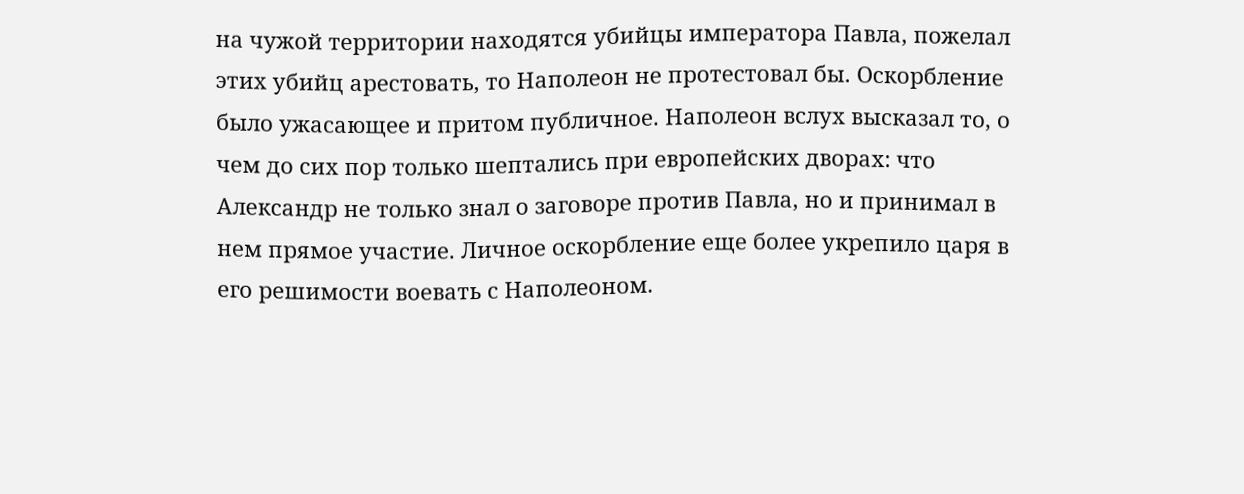на чужой территории находятся убийцы императора Павла, пожелал этих убийц арестовать, то Наполеон не протестовал бы. Оскорбление было ужасающее и притом публичное. Наполеон вслух высказал то, о чем до сих пор только шептались при европейских дворах: что Александр не только знал о заговоре против Павла, но и принимал в нем прямое участие. Личное оскорбление еще более укрепило царя в его решимости воевать с Наполеоном.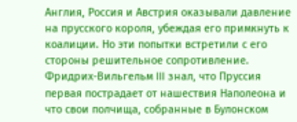Англия, Россия и Австрия оказывали давление на прусского короля, убеждая его примкнуть к коалиции. Но эти попытки встретили с его стороны решительное сопротивление. Фридрих-Вильгельм III знал, что Пруссия первая пострадает от нашествия Наполеона и что свои полчища, собранные в Булонском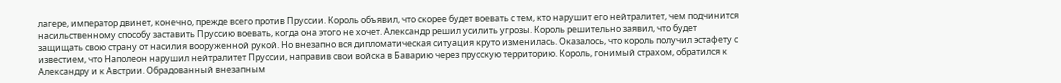лагере, император двинет, конечно, прежде всего против Пруссии. Король объявил, что скорее будет воевать с тем, кто нарушит его нейтралитет, чем подчинится насильственному способу заставить Пруссию воевать, когда она этого не хочет. Александр решил усилить угрозы. Король решительно заявил, что будет защищать свою страну от насилия вооруженной рукой. Но внезапно вся дипломатическая ситуация круто изменилась. Оказалось, что король получил эстафету с известием, что Наполеон нарушил нейтралитет Пруссии, направив свои войска в Баварию через прусскую территорию. Король, гонимый страхом, обратился к Александру и к Австрии. Обрадованный внезапным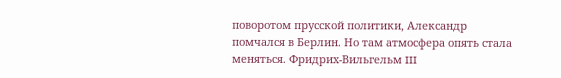поворотом прусской политики, Александр помчался в Берлин. Но там атмосфера опять стала меняться. Фридрих-Вильгельм III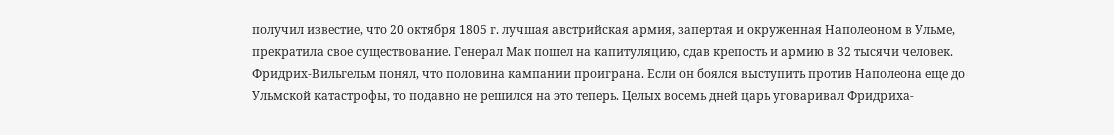получил известие, что 20 октября 1805 г. лучшая австрийская армия, запертая и окруженная Наполеоном в Ульме, прекратила свое существование. Генерал Мак пошел на капитуляцию, сдав крепость и армию в 32 тысячи человек. Фридрих-Вильгельм понял, что половина кампании проиграна. Если он боялся выступить против Наполеона еще до Ульмской катастрофы, то подавно не решился на это теперь. Целых восемь дней царь уговаривал Фридриха-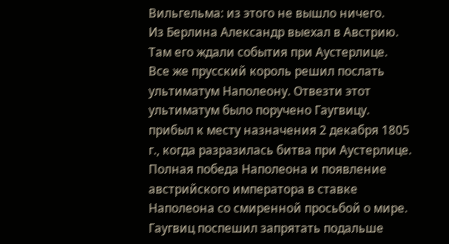Вильгельма: из этого не вышло ничего.
Из Берлина Александр выехал в Австрию. Там его ждали события при Аустерлице.
Все же прусский король решил послать ультиматум Наполеону. Отвезти этот ультиматум было поручено Гаугвицу. прибыл к месту назначения 2 декабря 1805 г., когда разразилась битва при Аустерлице. Полная победа Наполеона и появление австрийского императора в ставке Наполеона со смиренной просьбой о мире. Гаугвиц поспешил запрятать подальше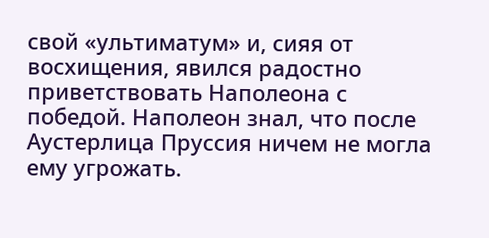свой «ультиматум» и, сияя от восхищения, явился радостно приветствовать Наполеона с победой. Наполеон знал, что после Аустерлица Пруссия ничем не могла ему угрожать.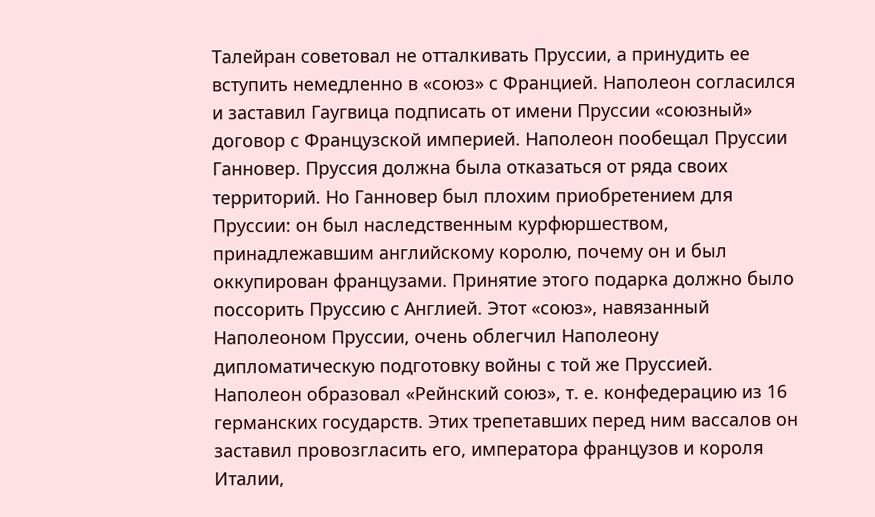Талейран советовал не отталкивать Пруссии, а принудить ее вступить немедленно в «союз» с Францией. Наполеон согласился и заставил Гаугвица подписать от имени Пруссии «союзный» договор с Французской империей. Наполеон пообещал Пруссии Ганновер. Пруссия должна была отказаться от ряда своих территорий. Но Ганновер был плохим приобретением для Пруссии: он был наследственным курфюршеством, принадлежавшим английскому королю, почему он и был оккупирован французами. Принятие этого подарка должно было поссорить Пруссию с Англией. Этот «союз», навязанный Наполеоном Пруссии, очень облегчил Наполеону дипломатическую подготовку войны с той же Пруссией.
Наполеон образовал «Рейнский союз», т. е. конфедерацию из 16 германских государств. Этих трепетавших перед ним вассалов он заставил провозгласить его, императора французов и короля Италии,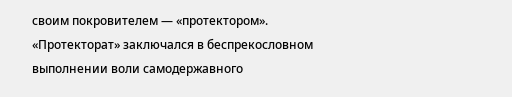своим покровителем — «протектором». «Протекторат» заключался в беспрекословном выполнении воли самодержавного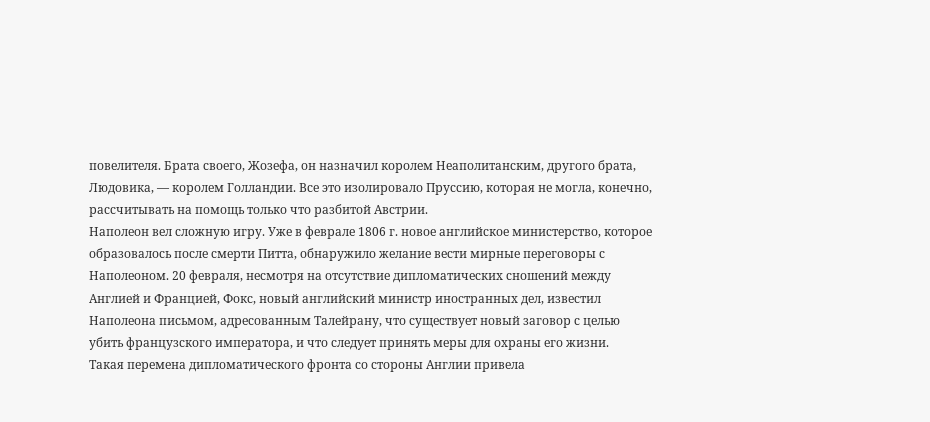повелителя. Брата своего, Жозефа, он назначил королем Неаполитанским, другого брата, Людовика, — королем Голландии. Все это изолировало Пруссию, которая не могла, конечно, рассчитывать на помощь только что разбитой Австрии.
Наполеон вел сложную игру. Уже в феврале 1806 г. новое английское министерство, которое образовалось после смерти Питта, обнаружило желание вести мирные переговоры с Наполеоном. 20 февраля, несмотря на отсутствие дипломатических сношений между Англией и Францией, Фокс, новый английский министр иностранных дел, известил Наполеона письмом, адресованным Талейрану, что существует новый заговор с целью убить французского императора, и что следует принять меры для охраны его жизни.
Такая перемена дипломатического фронта со стороны Англии привела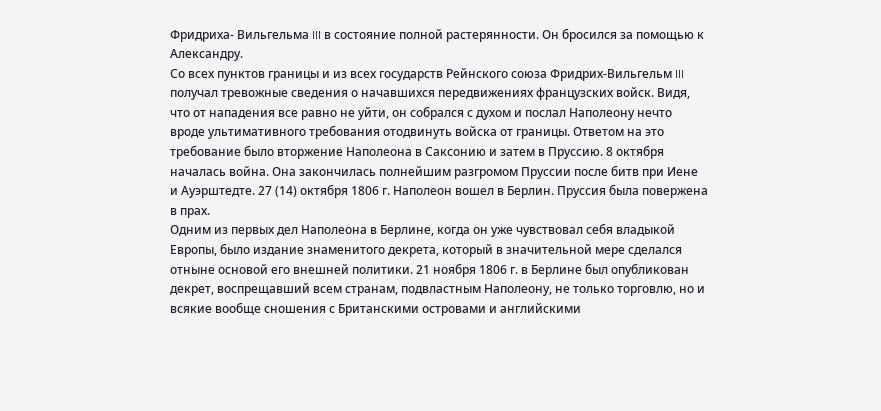Фридриха- Вильгельма III в состояние полной растерянности. Он бросился за помощью к Александру.
Со всех пунктов границы и из всех государств Рейнского союза Фридрих-Вильгельм III получал тревожные сведения о начавшихся передвижениях французских войск. Видя, что от нападения все равно не уйти, он собрался с духом и послал Наполеону нечто вроде ультимативного требования отодвинуть войска от границы. Ответом на это требование было вторжение Наполеона в Саксонию и затем в Пруссию. 8 октября началась война. Она закончилась полнейшим разгромом Пруссии после битв при Иене и Ауэрштедте. 27 (14) октября 1806 г. Наполеон вошел в Берлин. Пруссия была повержена в прах.
Одним из первых дел Наполеона в Берлине, когда он уже чувствовал себя владыкой Европы, было издание знаменитого декрета, который в значительной мере сделался отныне основой его внешней политики. 21 ноября 1806 г. в Берлине был опубликован декрет, воспрещавший всем странам, подвластным Наполеону, не только торговлю, но и всякие вообще сношения с Британскими островами и английскими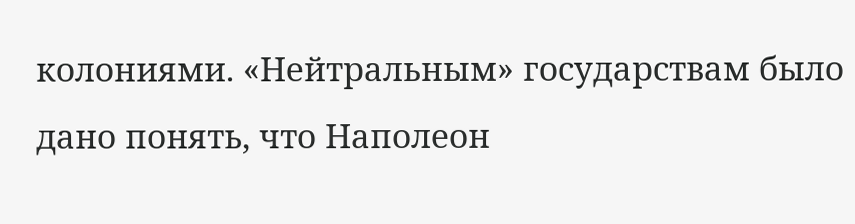колониями. «Нейтральным» государствам было дано понять, что Наполеон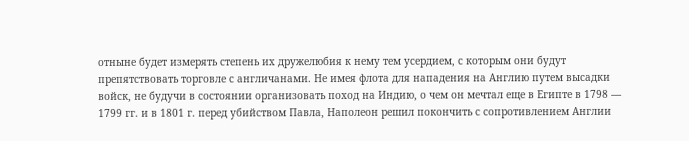отныне будет измерять степень их дружелюбия к нему тем усердием, с которым они будут препятствовать торговле с англичанами. Не имея флота для нападения на Англию путем высадки войск, не будучи в состоянии организовать поход на Индию, о чем он мечтал еще в Египте в 1798 — 1799 гг. и в 1801 г. перед убийством Павла, Наполеон решил покончить с сопротивлением Англии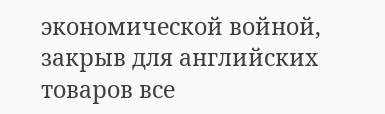экономической войной, закрыв для английских товаров все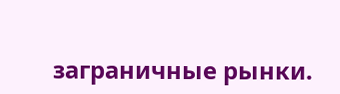заграничные рынки.